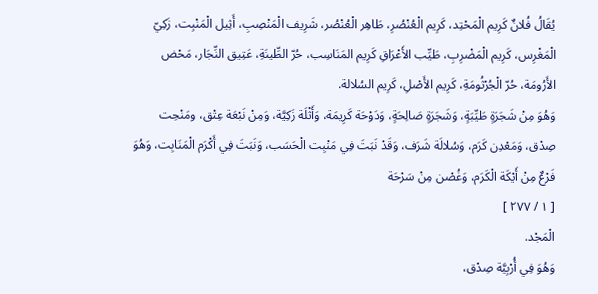يُقَالُ فُلانٌ كَرِيم الْمَحْتِد، كَرِيم الْعُنْصُرِ، طَاهِر الْعُنْصُر، شَرِيف الْمَنْصِبِ، أَثِيل الْمَنْبِت، زَكِيّ الْمَغْرِس، كَرِيم الْمَضْرِبِ، طَيِّب الأَعْرَاقِ كَرِيم المَنَاسِب، حُرّ الطِّينَةِ، عَتِيق النِّجَار، مَحْض الأَرُومَة، حُرّ الْجُرْثُومَةِ، كَرِيم الأَصْلِ، كَرِيم السُلالة.
وَهُوَ مِنْ شَجَرَةٍ طَيِّبَةٍ، وَشَجَرَةٍ صَالِحَةٍ، وَدَوْحَة كَرِيمَة، وَأَثْلَة زَكِيَّة، وَمِنْ نَبْعَة عِتْق، ومَنْحِت صِدْق، وَمَعْدِن كَرَم، وَسُلالَة شَرَف، وَقَدْ نَبَتَ فِي مَنْبِت الْحَسَب، وَنَبَتَ فِي أَكْرَم الْمَنَابِت، وَهُوَ فَرْعٌ مِنْ أَيْكَة الْكَرَم، وَغُصْن مِنْ سَرْحَة
[ ١ / ٢٧٧ ]
الْمَجْد.
وَهُوَ فِي أُرْبِيَّة صِدْق،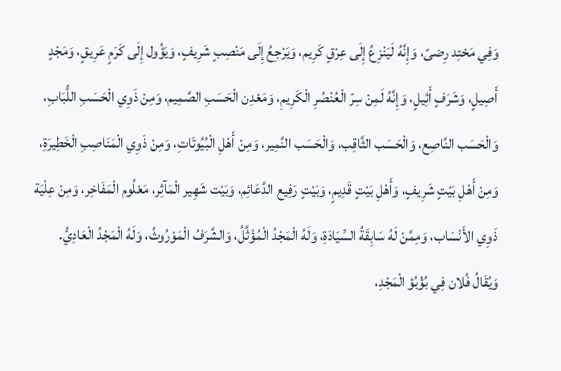وَفِي مَحْتِد رِضىً، وَإِنَّهُ لَيَنْزِعُ إِلَى عِرْقٍ كَرِيم، وَيَرْجِعُ إِلَى مَنْصِبٍ شَرِيفٍ، وَيَؤُول إِلَى كَرَمٍ عَرِيقٍ، وَمَجْدٍ أَصِيلٍ، وَشَرَفٍ أَثِيلٍ، وَإِنَّهُ لَمِنْ سِرّ الْعُنْصُرِ الْكَرِيمِ، وَمَعْدِن الْحَسَبِ الصَّمِيم، وَمِنْ ذَوِي الْحَسَبِ اللُّبَابِ، وَالْحَسَب النَّاصِع، وَالْحَسَب الثَّاقِب، وَالْحَسَب النَّمِير، وَمِنْ أَهْلِ الْبُيُوتَاتِ، وَمِنْ ذَوِي الْمَنَاصِبِ الْخَطِيرَةِ، وَمِنْ أَهْلِ بَيْتٍ شَرِيفٍ، وَأَهْلِ بَيْتٍ قَدِيمٍ، وَبَيْتٍ رَفِيع الدَّعَائِم، وَبَيْت شَهِير الْمَآثِر، مَعْلُوم الْمَفَاخِر، وَمِنْ عِلْيَة ذَوِي الأَنْسَاب، وَمِمَّنْ لَهُ سَابِقَةُ السِّيَادَةِ، وَلَهُ الْمَجْدُ الْمُؤَثَّلُ، وَالشَّرَفُ الْمَوْرُوثُ، وَلَهُ الْمَجْدُ الْعَادِيُّ.
وَيُقَالُ فُلان فِي بُؤْبُؤ الْمَجْدِ،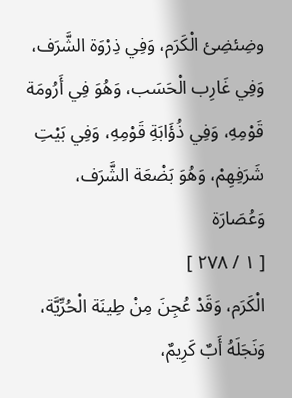وضِئضِئ الْكَرَم، وَفِي ذِرْوَة الشَّرَف، وَفِي غَارِب الْحَسَب، وَهُوَ فِي أَرُومَة قَوْمِهِ، وَفِي ذُؤَابَةِ قَوْمِهِ، وَفِي بَيْتِ شَرَفِهِمْ، وَهُوَ بَضْعَة الشَّرَف، وَعُصَارَة
[ ١ / ٢٧٨ ]
الْكَرَم، وَقَدْ عُجِنَ مِنْ طِينَة الْحُرِّيَّة، وَنَجَلَهُ أَبٌ كَرِيمٌ،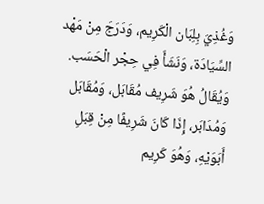وَغُذِيَ بِلِبَان الْكَرِيم، وَدَرَجَ مِنْ مَهْد السِّيَادَة، وَنَشَأَ فِي حِجْر الْحَسَب.
وَيُقَالُ هُوَ شَرِيف مُقَابَل، وَمُقَابَل وَمُدَابَر، إِذَا كَانَ شَرِيفًا مِنْ قِبَلِ أَبَوَيْهِ، وَهُوَ كَرِيم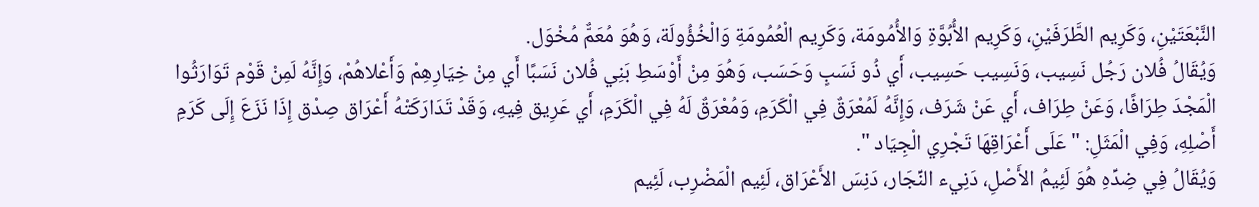النَّبْعَتَيْنِ، وَكَرِيم الطَّرَفَيْنِ، وَكَرِيم الأُبُوَّةِ وَالأُمُومَة، وَكَرِيم الْعُمُومَةِ وَالْخُؤُولَة، وَهُوَ مُعَمٌّ مُخْوَل.
وَيُقَالُ فُلان رَجُل نَسِيب، وَنَسِيب حَسِيب، أَي ذُو نَسَبٍ وَحَسَب، وَهُوَ مِنْ أَوْسَطِ بَنِي فُلان نَسَبًا أَي مِنْ خِيَارِهِمْ وَأَعْلاهُمْ، وَإِنَّهُ لَمِنْ قَوْم تَوَارَثُوا الْمَجْدَ طِرَافًا، وَعَنْ طِرَاف، أَي عَنْ شَرَف، وَإِنَّهُ لَمُعْرَقٌ فِي الْكَرَمِ، وَمُعْرَقٌ لَهُ فِي الْكَرَمِ، أَي عَرِيق فِيهِ، وَقَدْ تَدَارَكَتْهُ أَعْرَاق صِدْق إِذَا نَزَعَ إِلَى كَرَمِ أَصْلِهِ، وَفِي الْمَثَلِ: " عَلَى أَعْرَاقِهَا تَجْرِي الْجِيَاد ".
وَيُقَالُ فِي ضِدِّهِ هُوَ لَئِيمُ الأَصْلِ، دَنِيء النِّجَار، دَنِسَ الأَعْرَاق، لَئِيم الْمَضْرِب، لَئِيم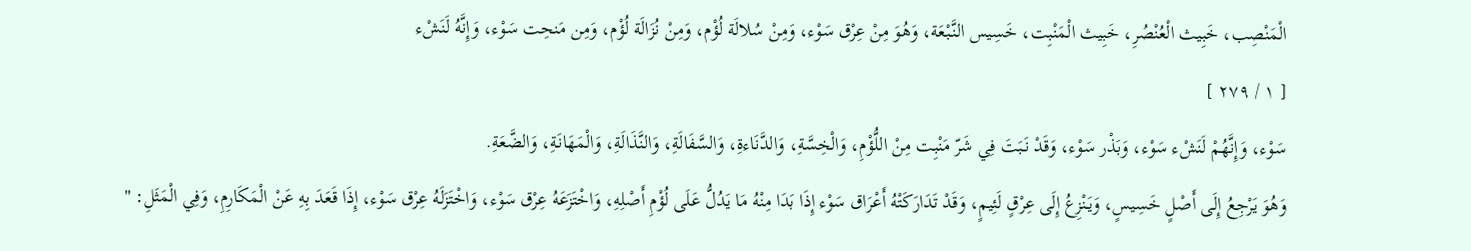الْمَنْصِب، خَبِيث الْعُنْصُرِ، خَبِيث الْمَنْبِت، خَسِيس النَّبْعَة، وَهُوَ مِنْ عِرْق سَوْء، وَمِنْ سُلالَة لُؤْم، وَمِنْ نُزَالَة لُؤْم، وَمِن مَنحِت سَوْء، وَإِنَّهُ لَنَشْء
[ ١ / ٢٧٩ ]
سَوْء، وَإِنَّهُمْ لَنَشْء سَوْء، وَبَذْر سَوْء، وَقَدْ نَبَتَ فِي شَرّ مَنْبِت مِنْ اللُّؤْمِ، وَالْخِسَّةِ، وَالدَّنَاءةِ، وَالسَّفَالَةِ، وَالنَّذَالَةِ، وَالْمَهَانَةِ، وَالضَّعَةِ.
وَهُوَ يَرْجِعُ إِلَى أَصْلٍ خَسِيسٍ، وَيَنْزِعُ إِلَى عِرْقٍ لَئِيمٍ، وَقَدْ تَدَارَكَتْهُ أَعْرَاق سَوْء إِذَا بَدَا مِنْهُ مَا يَدُلُّ عَلَى لُؤْمِ أَصْلِهِ، وَاخْتَزَعَهُ عِرْق سَوْء، وَاخْتَزَلَهُ عِرْق سَوْء، إِذَا قَعَدَ بِهِ عَنْ الْمَكَارِمِ، وَفِي الْمَثَلِ: "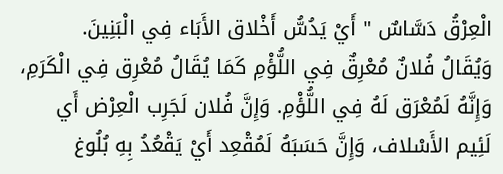الْعِرْقُ دَسَّاسٌ " أَيْ يَدُسُّ أَخْلاق الأَبَاء فِي الْبَنِينَ.
وَيُقَالُ فُلانٌ مُعْرِقٌ فِي اللُّؤْمِ كَمَا يُقَالُ مُعْرِق فِي الْكَرَمِ، وَإِنَّهُ لَمُعْرَق لَهُ فِي اللُّؤْمِ. وَإِنَّ فُلان لَجَرِب الْعِرْض أَي لَئِيم الأَسْلاف، وَإِنَّ حَسَبَهُ لَمُقْعِد أَيْ يَقْعُدُ بِهِ بُلُوغ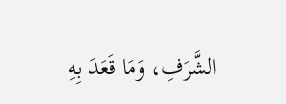الشَّرَفِ، وَمَا قَعَدَ بِهِ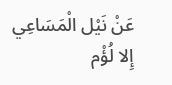عَنْ نَيْل الْمَسَاعِي إِلا لُؤْم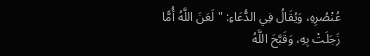عُنْصُرِهِ، وَيُقَالُ فِي الدُّعَاءِ: " لَعَنَ اللَّهُ أُمًّا زَجَلَتْ بِهِ، وَقَبَّحَ اللَّهُ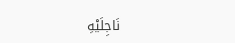نَاجِلَيْهِ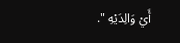أَيْ وَالِدَيْهِ ".